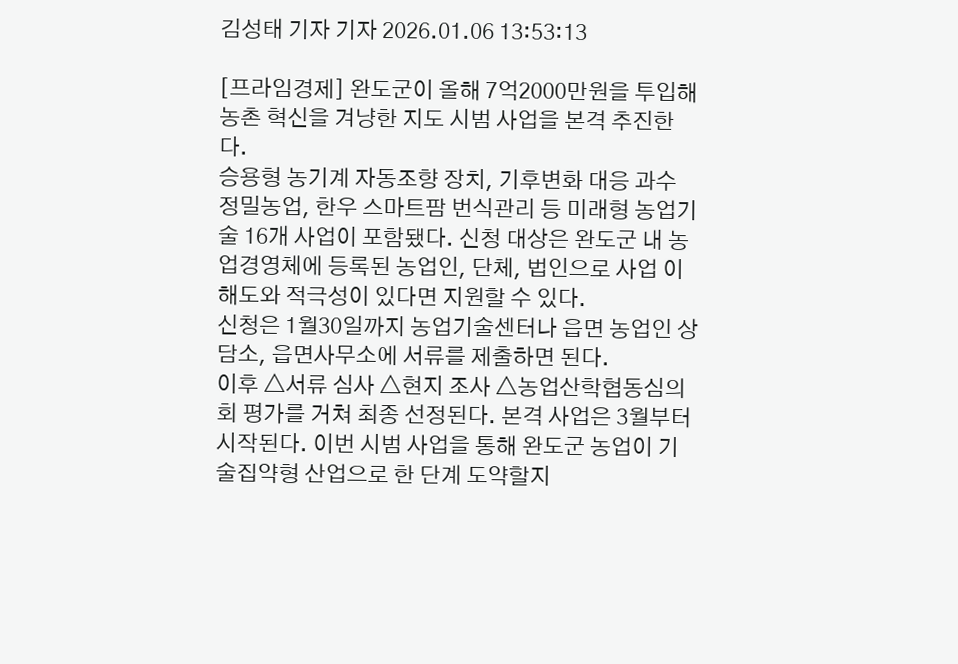김성태 기자 기자 2026.01.06 13:53:13

[프라임경제] 완도군이 올해 7억2000만원을 투입해 농촌 혁신을 겨냥한 지도 시범 사업을 본격 추진한다.
승용형 농기계 자동조향 장치, 기후변화 대응 과수 정밀농업, 한우 스마트팜 번식관리 등 미래형 농업기술 16개 사업이 포함됐다. 신청 대상은 완도군 내 농업경영체에 등록된 농업인, 단체, 법인으로 사업 이해도와 적극성이 있다면 지원할 수 있다.
신청은 1월30일까지 농업기술센터나 읍면 농업인 상담소, 읍면사무소에 서류를 제출하면 된다.
이후 △서류 심사 △현지 조사 △농업산학협동심의회 평가를 거쳐 최종 선정된다. 본격 사업은 3월부터 시작된다. 이번 시범 사업을 통해 완도군 농업이 기술집약형 산업으로 한 단계 도약할지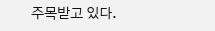주목받고 있다.